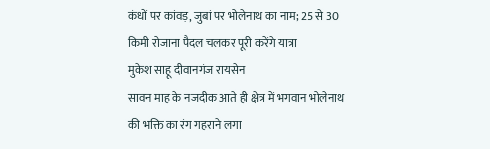कंधों पर कांवड़, जुबां पर भोलेनाथ का नाम; 25 से 30 किमी रोजाना पैदल चलकर पूरी करेंगे यात्रा
मुकेश साहू दीवानगंज रायसेन
सावन माह के नजदीक आते ही क्षेत्र में भगवान भोलेनाथ की भक्ति का रंग गहराने लगा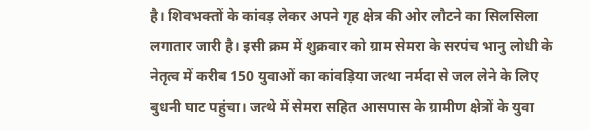है। शिवभक्तों के कांवड़ लेकर अपने गृह क्षेत्र की ओर लौटने का सिलसिला लगातार जारी है। इसी क्रम में शुक्रवार को ग्राम सेमरा के सरपंच भानु लोधी के नेतृत्व में करीब 150 युवाओं का कांवड़िया जत्था नर्मदा से जल लेने के लिए बुधनी घाट पहुंचा। जत्थे में सेमरा सहित आसपास के ग्रामीण क्षेत्रों के युवा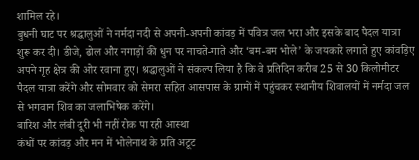शामिल रहे।
बुधनी घाट पर श्रद्धालुओं ने नर्मदा नदी से अपनी-अपनी कांवड़ में पवित्र जल भरा और इसके बाद पैदल यात्रा शुरू कर दी। डीजे, ढोल और नगाड़ों की धुन पर नाचते-गाते और ‘बम-बम भोले’ के जयकारे लगाते हुए कांवड़िए अपने गृह क्षेत्र की ओर रवाना हुए। श्रद्धालुओं ने संकल्प लिया है कि वे प्रतिदिन करीब 25 से 30 किलोमीटर पैदल यात्रा करेंगे और सोमवार को सेमरा सहित आसपास के ग्रामों में पहुंचकर स्थानीय शिवालयों में नर्मदा जल से भगवान शिव का जलाभिषेक करेंगे।
बारिश और लंबी दूरी भी नहीं रोक पा रही आस्था
कंधों पर कांवड़ और मन में भोलेनाथ के प्रति अटूट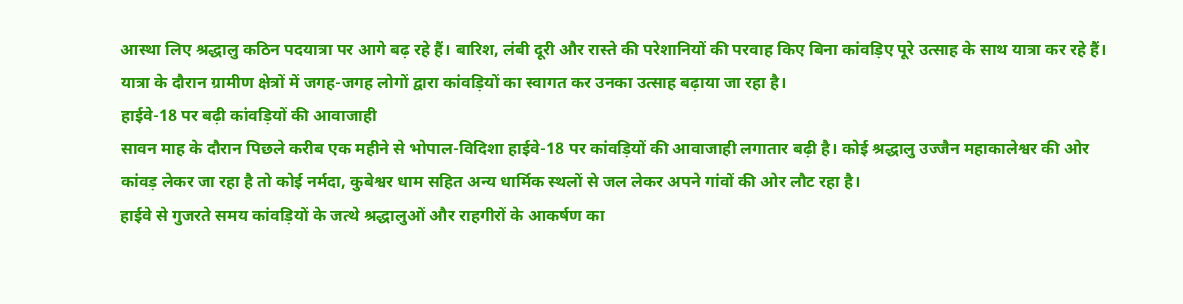आस्था लिए श्रद्धालु कठिन पदयात्रा पर आगे बढ़ रहे हैं। बारिश, लंबी दूरी और रास्ते की परेशानियों की परवाह किए बिना कांवड़िए पूरे उत्साह के साथ यात्रा कर रहे हैं। यात्रा के दौरान ग्रामीण क्षेत्रों में जगह-जगह लोगों द्वारा कांवड़ियों का स्वागत कर उनका उत्साह बढ़ाया जा रहा है।
हाईवे-18 पर बढ़ी कांवड़ियों की आवाजाही
सावन माह के दौरान पिछले करीब एक महीने से भोपाल-विदिशा हाईवे-18 पर कांवड़ियों की आवाजाही लगातार बढ़ी है। कोई श्रद्धालु उज्जैन महाकालेश्वर की ओर कांवड़ लेकर जा रहा है तो कोई नर्मदा, कुबेश्वर धाम सहित अन्य धार्मिक स्थलों से जल लेकर अपने गांवों की ओर लौट रहा है।
हाईवे से गुजरते समय कांवड़ियों के जत्थे श्रद्धालुओं और राहगीरों के आकर्षण का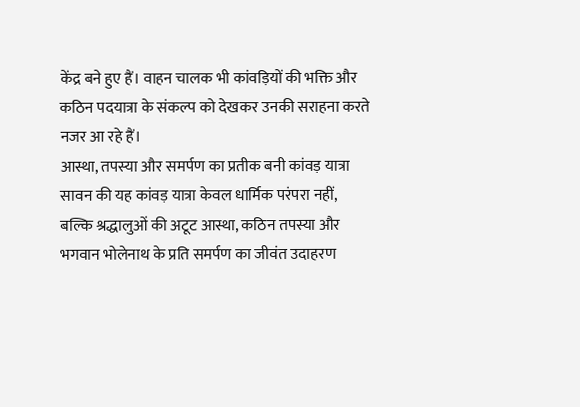केंद्र बने हुए हैं। वाहन चालक भी कांवड़ियों की भक्ति और कठिन पदयात्रा के संकल्प को देखकर उनकी सराहना करते नजर आ रहे हैं।
आस्था, तपस्या और समर्पण का प्रतीक बनी कांवड़ यात्रा
सावन की यह कांवड़ यात्रा केवल धार्मिक परंपरा नहीं, बल्कि श्रद्धालुओं की अटूट आस्था, कठिन तपस्या और भगवान भोलेनाथ के प्रति समर्पण का जीवंत उदाहरण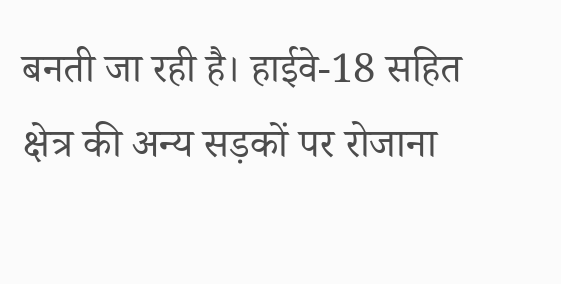बनती जा रही है। हाईवे-18 सहित क्षेत्र की अन्य सड़कों पर रोजाना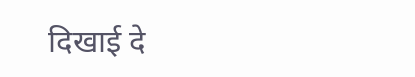दिखाई दे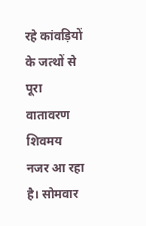रहे कांवड़ियों के जत्थों से पूरा वातावरण शिवमय नजर आ रहा है। सोमवार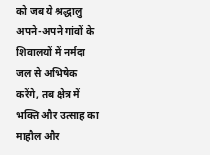को जब ये श्रद्धालु अपने-अपने गांवों के शिवालयों में नर्मदा जल से अभिषेक करेंगे, तब क्षेत्र में भक्ति और उत्साह का माहौल और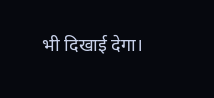भी दिखाई देगा।